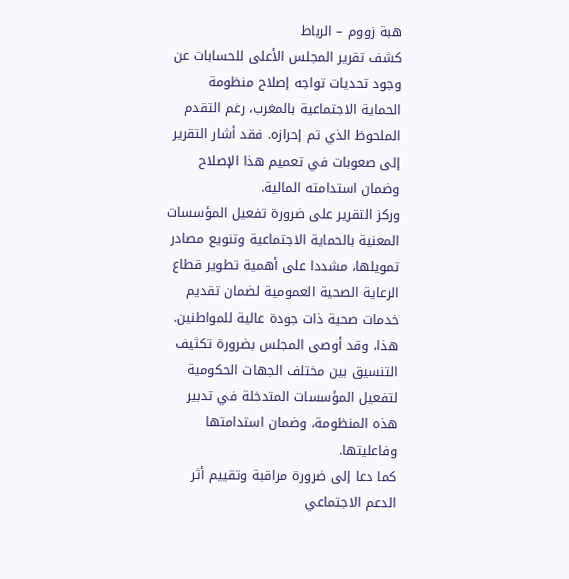هبة زووم – الرباط
كشف تقرير المجلس الأعلى للحسابات عن وجود تحديات تواجه إصلاح منظومة الحماية الاجتماعية بالمغرب، رغم التقدم الملحوظ الذي تم إحرازه. فقد أشار التقرير إلى صعوبات في تعميم هذا الإصلاح وضمان استدامته المالية.
وركز التقرير على ضرورة تفعيل المؤسسات المعنية بالحماية الاجتماعية وتنويع مصادر تمويلها، مشددا على أهمية تطوير قطاع الرعاية الصحية العمومية لضمان تقديم خدمات صحية ذات جودة عالية للمواطنين.
هذا، وقد أوصى المجلس بضرورة تكثيف التنسيق بين مختلف الجهات الحكومية لتفعيل المؤسسات المتدخلة في تدبير هذه المنظومة، وضمان استدامتها وفاعليتها.
كما دعا إلى ضرورة مراقبة وتقييم أثر الدعم الاجتماعي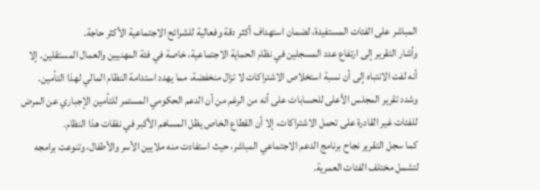المباشر على الفئات المستفيدة، لضمان استهداف أكثر دقة وفعالية للشرائح الاجتماعية الأكثر حاجة.
وأشار التقرير إلى ارتفاع عدد المسجلين في نظام الحماية الاجتماعية، خاصة في فئة المهنيين والعمال المستقلين. إلا أنه لفت الانتباه إلى أن نسبة استخلاص الاشتراكات لا تزال منخفضة، مما يهدد استدامة النظام المالي لهذا التأمين.
وشدد تقرير المجلس الأعلى للحسابات على أنه من الرغم من أن الدعم الحكومي المستمر للتأمين الإجباري عن المرض للفئات غير القادرة على تحمل الاشتراكات، إلا أن القطاع الخاص يظل المساهم الأكبر في نفقات هذا النظام.
كما سجل التقرير نجاح برنامج الدعم الاجتماعي المباشر، حيث استفادت منه ملايين الأسر والأطفال، وتنوعت برامجه لتشمل مختلف الفئات العمرية.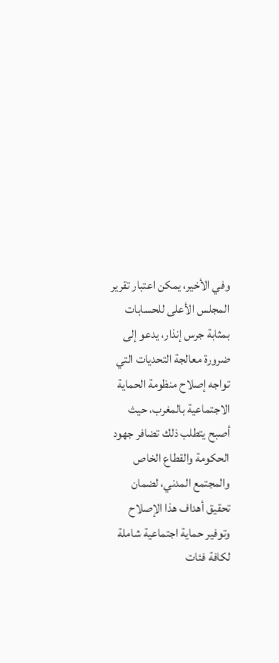وفي الأخير، يمكن اعتبار تقرير المجلس الأعلى للحسابات بمثابة جرس إنذار، يدعو إلى ضرورة معالجة التحديات التي تواجه إصلاح منظومة الحماية الاجتماعية بالمغرب، حيث أصبح يتطلب ذلك تضافر جهود الحكومة والقطاع الخاص والمجتمع المدني، لضمان تحقيق أهداف هذا الإصلاح وتوفير حماية اجتماعية شاملة لكافة فئات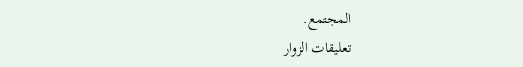المجتمع.
تعليقات الزوار